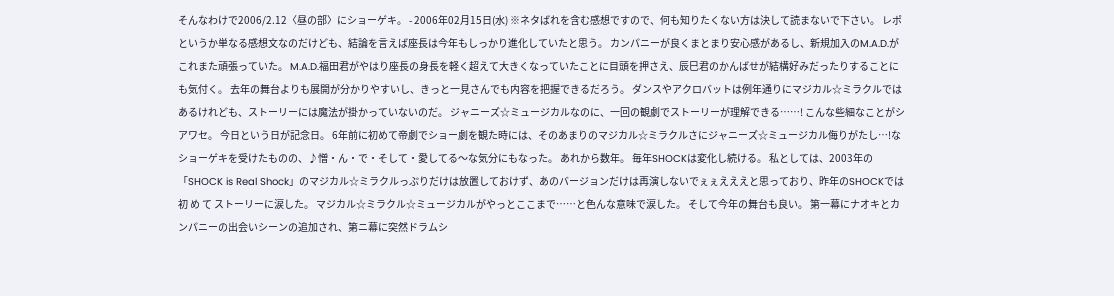そんなわけで2006/2.12〈昼の部〉にショーゲキ。 - 2006年02月15日(水) ※ネタばれを含む感想ですので、何も知りたくない方は決して読まないで下さい。 レポというか単なる感想文なのだけども、結論を言えば座長は今年もしっかり進化していたと思う。 カンパニーが良くまとまり安心感があるし、新規加入のM.A.D.がこれまた頑張っていた。 M.A.D.福田君がやはり座長の身長を軽く超えて大きくなっていたことに目頭を押さえ、辰巳君のかんばせが結構好みだったりすることにも気付く。 去年の舞台よりも展開が分かりやすいし、きっと一見さんでも内容を把握できるだろう。 ダンスやアクロバットは例年通りにマジカル☆ミラクルではあるけれども、ストーリーには魔法が掛かっていないのだ。 ジャニーズ☆ミュージカルなのに、一回の観劇でストーリーが理解できる……! こんな些細なことがシアワセ。 今日という日が記念日。 6年前に初めて帝劇でショー劇を観た時には、そのあまりのマジカル☆ミラクルさにジャニーズ☆ミュージカル侮りがたし…!なショーゲキを受けたものの、♪憎・ん・で・そして・愛してる〜な気分にもなった。 あれから数年。 毎年SHOCKは変化し続ける。 私としては、2003年の「SHOCK is Real Shock」のマジカル☆ミラクルっぷりだけは放置しておけず、あのバージョンだけは再演しないでぇぇえええと思っており、昨年のSHOCKでは 初 め て ストーリーに涙した。 マジカル☆ミラクル☆ミュージカルがやっとここまで……と色んな意味で涙した。 そして今年の舞台も良い。 第一幕にナオキとカンパニーの出会いシーンの追加され、第ニ幕に突然ドラムシ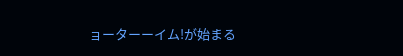ョーターーイム!が始まる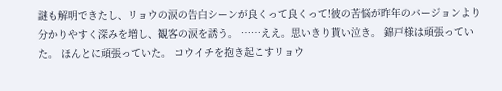謎も解明できたし、リョウの涙の告白シーンが良くって良くって!彼の苦悩が昨年のバージョンより分かりやすく深みを増し、観客の涙を誘う。 ……ええ。思いきり貰い泣き。 錦戸様は頑張っていた。 ほんとに頑張っていた。 コウイチを抱き起こすリョウ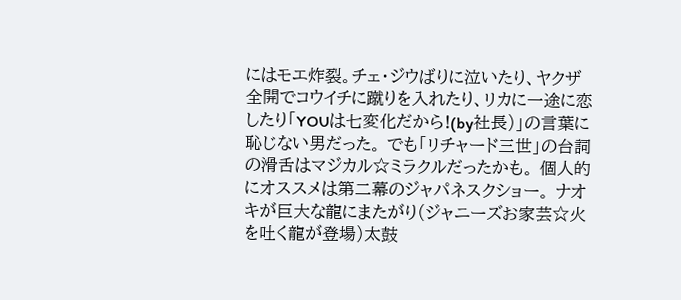にはモエ炸裂。チェ・ジウばりに泣いたり、ヤクザ全開でコウイチに蹴りを入れたり、リカに一途に恋したり「YOUは七変化だから!(by社長)」の言葉に恥じない男だった。 でも「リチャード三世」の台詞の滑舌はマジカル☆ミラクルだったかも。 個人的にオススメは第二幕のジャパネスクショー。 ナオキが巨大な龍にまたがり(ジャニーズお家芸☆火を吐く龍が登場)太鼓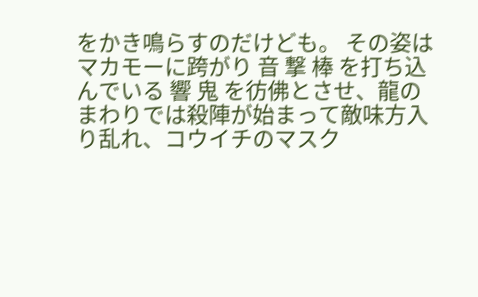をかき鳴らすのだけども。 その姿はマカモーに跨がり 音 撃 棒 を打ち込んでいる 響 鬼 を彷佛とさせ、龍のまわりでは殺陣が始まって敵味方入り乱れ、コウイチのマスク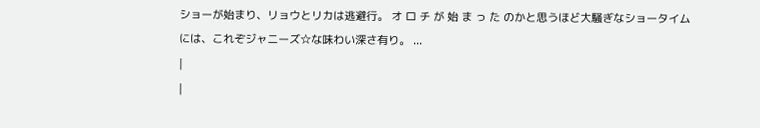ショーが始まり、リョウとリカは逃避行。 オ ロ チ が 始 ま っ た のかと思うほど大騒ぎなショータイムには、これぞジャニーズ☆な味わい深さ有り。 ...
|
|